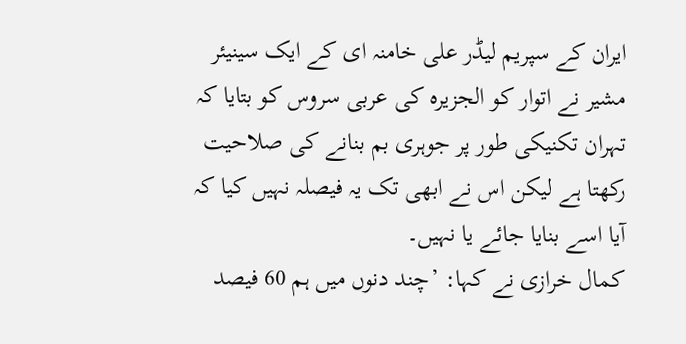ایران کے سپریم لیڈر علی خامنہ ای کے ایک سینیئر مشیر نے اتوار کو الجزیرہ کی عربی سروس کو بتایا کہ تہران تکنیکی طور پر جوہری بم بنانے کی صلاحیت رکھتا ہے لیکن اس نے ابھی تک یہ فیصلہ نہیں کیا کہ آیا اسے بنایا جائے یا نہیں۔
کمال خرازی نے کہا: ’چند دنوں میں ہم 60 فیصد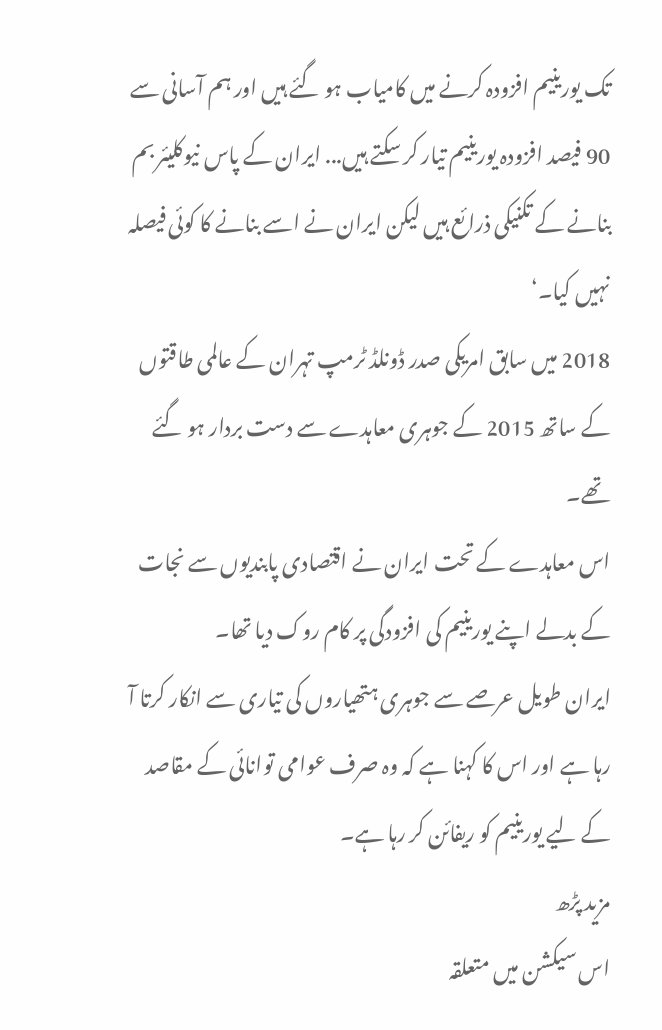تک یورینیم افزودہ کرنے میں کامیاب ہو گئے ہیں اور ہم آسانی سے 90 فیصد افزودہ یورینیم تیار کر سکتے ہیں... ایران کے پاس نیوکلیئر بم بنانے کے تکنیکی ذرائع ہیں لیکن ایران نے اسے بنانے کا کوئی فیصلہ نہیں کیا۔‘
2018 میں سابق امریکی صدر ڈونلڈ ٹرمپ تہران کے عالمی طاقتوں کے ساتھ 2015 کے جوہری معاہدے سے دست بردار ہو گئے تھے۔
اس معاہدے کے تحت ایران نے اقتصادی پابندیوں سے نجات کے بدلے اپنے یورینیم کی افزودگی پر کام روک دیا تھا۔
ایران طویل عرصے سے جوہری ہتھیاروں کی تیاری سے انکار کرتا آ رہا ہے اور اس کا کہنا ہے کہ وہ صرف عوامی توانائی کے مقاصد کے لیے یورینیم کو ریفائن کر رہا ہے۔
مزید پڑھ
اس سیکشن میں متعلقہ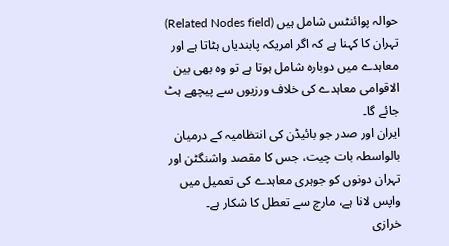حوالہ پوائنٹس شامل ہیں (Related Nodes field)
تہران کا کہنا ہے کہ اگر امریکہ پابندیاں ہٹاتا ہے اور معاہدے میں دوبارہ شامل ہوتا ہے تو وہ بھی بین الاقوامی معاہدے کی خلاف ورزیوں سے پیچھے ہٹ جائے گا۔
ایران اور صدر جو بائیڈن کی انتظامیہ کے درمیان بالواسطہ بات چیت، جس کا مقصد واشنگٹن اور تہران دونوں کو جوہری معاہدے کی تعمیل میں واپس لانا ہے، مارچ سے تعطل کا شکار ہے۔
خرازی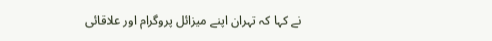نے کہا کہ تہران اپنے میزائل پروگرام اور علاقائی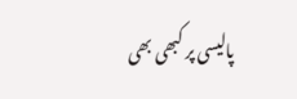پالیسی پر کبھی بھی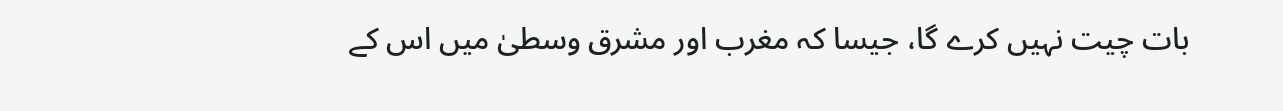بات چیت نہیں کرے گا، جیسا کہ مغرب اور مشرق وسطیٰ میں اس کے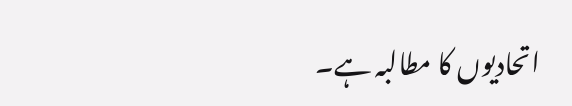اتحادیوں کا مطالبہ ہے۔